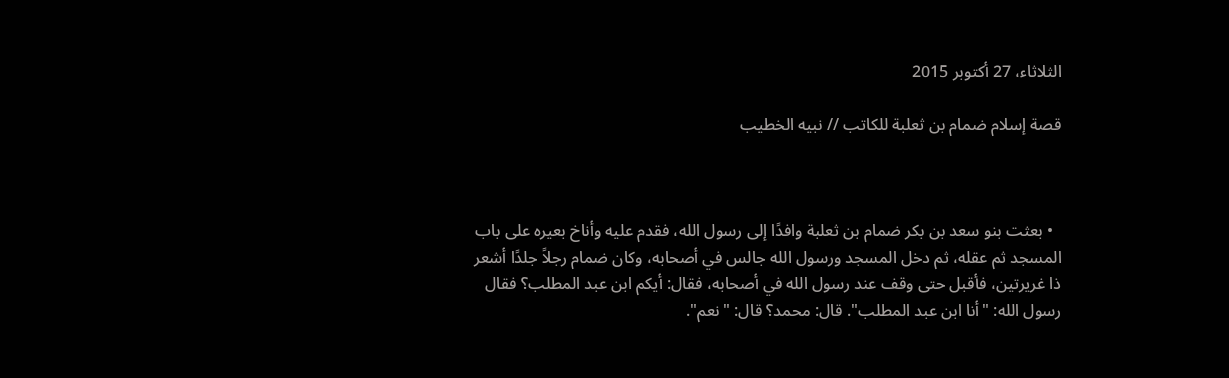الثلاثاء، 27 أكتوبر 2015

قصة إسلام ضمام بن ثعلبة للكاتب // نبيه الخطيب



  • بعثت بنو سعد بن بكر ضمام بن ثعلبة وافدًا إلى رسول الله، فقدم عليه وأناخ بعيره على باب المسجد ثم عقله، ثم دخل المسجد ورسول الله جالس في أصحابه، وكان ضمام رجلاً جلدًا أشعر ذا غريرتين، فأقبل حتى وقف عند رسول الله في أصحابه، فقال: أيكم ابن عبد المطلب؟ فقال رسول الله: "أنا ابن عبد المطلب". قال: محمد؟ قال: "نعم".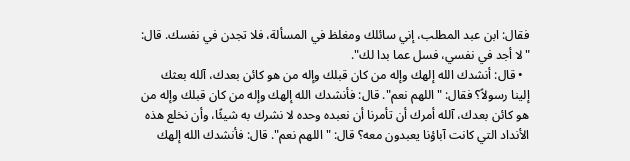فقال: ابن عبد المطلب، إني سائلك ومغلظ في المسألة، فلا تجدن في نفسك. قال: "لا أجد في نفسي، فسل عما بدا لك".
  • قال: أنشدك الله إلهك وإله من كان قبلك وإله من هو كائن بعدك، آلله بعثك إلينا رسولاً؟ فقال: "اللهم نعم". قال: فأنشدك الله إلهك وإله من كان قبلك وإله من هو كائن بعدك، آلله أمرك أن تأمرنا أن نعبده وحده لا نشرك به شيئًا، وأن نخلع هذه الأنداد التي كانت آباؤنا يعبدون معه؟ قال: "اللهم نعم". قال: فأنشدك الله إلهك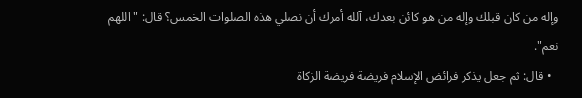وإله من كان قبلك وإله من هو كائن بعدك، آلله أمرك أن نصلي هذه الصلوات الخمس؟ قال: "اللهم نعم".
  • قال: ثم جعل يذكر فرائض الإسلام فريضة فريضة الزكاة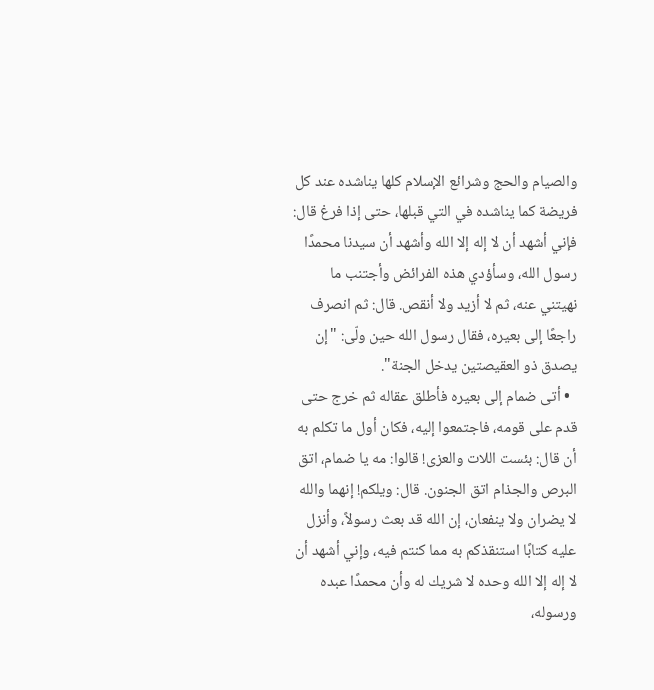والصيام والحج وشرائع الإسلام كلها يناشده عند كل فريضة كما يناشده في التي قبلها، حتى إذا فرغ قال: فإني أشهد أن لا إله إلا الله وأشهد أن سيدنا محمدًا رسول الله، وسأؤدي هذه الفرائض وأجتنب ما نهيتني عنه، ثم لا أزيد ولا أنقص. قال: ثم انصرف راجعًا إلى بعيره، فقال رسول الله حين ولّى: "إن يصدق ذو العقيصتين يدخل الجنة".
  • أتى ضمام إلى بعيره فأطلق عقاله ثم خرج حتى قدم على قومه، فاجتمعوا إليه، فكان أول ما تكلم به أن قال: بئست اللات والعزى! قالوا: مه يا ضمام، اتق البرص والجذام اتق الجنون. قال: ويلكم! إنهما والله لا يضران ولا ينفعان، إن الله قد بعث رسولاً، وأنزل عليه كتابًا استنقذكم به مما كنتم فيه، وإني أشهد أن لا إله إلا الله وحده لا شريك له وأن محمدًا عبده ورسوله،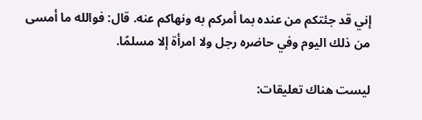إني قد جئتكم من عنده بما أمركم به ونهاكم عنه. قال: فوالله ما أمسى من ذلك اليوم وفي حاضره رجل ولا امرأة إلا مسلمًا.

ليست هناك تعليقات: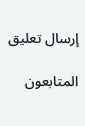إرسال تعليق

المتابعون